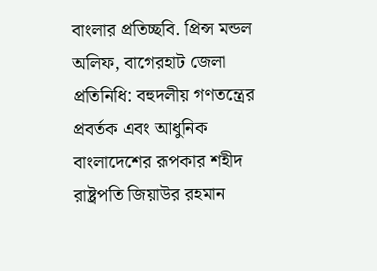বাংলার প্রতিচ্ছবি. প্রিন্স মন্ডল অলিফ, বাগেরহাট জেলা প্রতিনিধি: বহুদলীয় গণতন্ত্রের প্রবর্তক এবং আধুনিক বাংলাদেশের রূপকার শহীদ রাষ্ট্রপতি জিয়াউর রহমান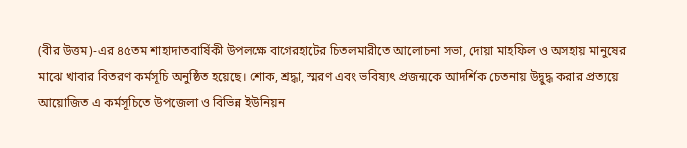(বীর উত্তম)-এর ৪৫তম শাহাদাতবার্ষিকী উপলক্ষে বাগেরহাটের চিতলমারীতে আলোচনা সভা, দোয়া মাহফিল ও অসহায় মানুষের মাঝে খাবার বিতরণ কর্মসূচি অনুষ্ঠিত হয়েছে। শোক, শ্রদ্ধা, স্মরণ এবং ভবিষ্যৎ প্রজন্মকে আদর্শিক চেতনায় উদ্বুদ্ধ করার প্রত্যয়ে আয়োজিত এ কর্মসূচিতে উপজেলা ও বিভিন্ন ইউনিয়ন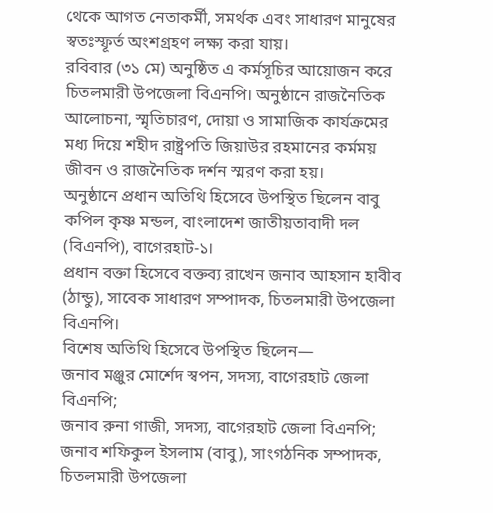থেকে আগত নেতাকর্মী, সমর্থক এবং সাধারণ মানুষের স্বতঃস্ফূর্ত অংশগ্রহণ লক্ষ্য করা যায়।
রবিবার (৩১ মে) অনুষ্ঠিত এ কর্মসূচির আয়োজন করে চিতলমারী উপজেলা বিএনপি। অনুষ্ঠানে রাজনৈতিক আলোচনা, স্মৃতিচারণ, দোয়া ও সামাজিক কার্যক্রমের মধ্য দিয়ে শহীদ রাষ্ট্রপতি জিয়াউর রহমানের কর্মময় জীবন ও রাজনৈতিক দর্শন স্মরণ করা হয়।
অনুষ্ঠানে প্রধান অতিথি হিসেবে উপস্থিত ছিলেন বাবু কপিল কৃষ্ণ মন্ডল, বাংলাদেশ জাতীয়তাবাদী দল (বিএনপি), বাগেরহাট-১।
প্রধান বক্তা হিসেবে বক্তব্য রাখেন জনাব আহসান হাবীব (ঠান্ডু), সাবেক সাধারণ সম্পাদক, চিতলমারী উপজেলা বিএনপি।
বিশেষ অতিথি হিসেবে উপস্থিত ছিলেন—
জনাব মঞ্জুর মোর্শেদ স্বপন, সদস্য, বাগেরহাট জেলা বিএনপি;
জনাব রুনা গাজী, সদস্য, বাগেরহাট জেলা বিএনপি;
জনাব শফিকুল ইসলাম (বাবু), সাংগঠনিক সম্পাদক, চিতলমারী উপজেলা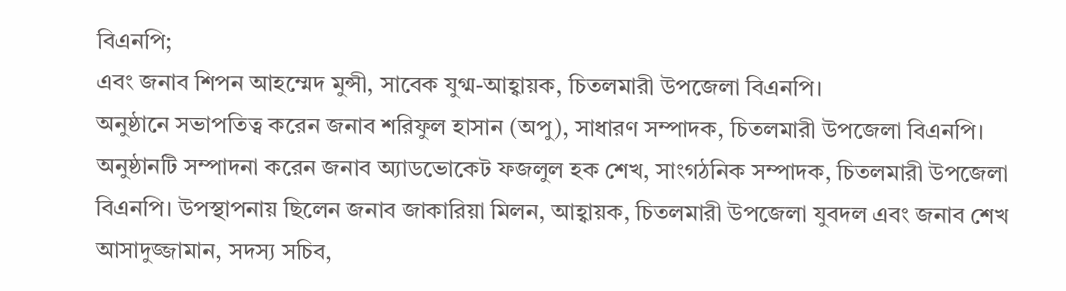বিএনপি;
এবং জনাব শিপন আহম্মেদ মুন্সী, সাবেক যুগ্ম-আহ্বায়ক, চিতলমারী উপজেলা বিএনপি।
অনুষ্ঠানে সভাপতিত্ব করেন জনাব শরিফুল হাসান (অপু), সাধারণ সম্পাদক, চিতলমারী উপজেলা বিএনপি।
অনুষ্ঠানটি সম্পাদনা করেন জনাব অ্যাডভোকেট ফজলুল হক শেখ, সাংগঠনিক সম্পাদক, চিতলমারী উপজেলা বিএনপি। উপস্থাপনায় ছিলেন জনাব জাকারিয়া মিলন, আহ্বায়ক, চিতলমারী উপজেলা যুবদল এবং জনাব শেখ আসাদুজ্জামান, সদস্য সচিব,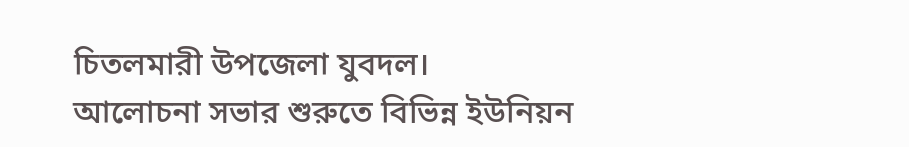চিতলমারী উপজেলা যুবদল।
আলোচনা সভার শুরুতে বিভিন্ন ইউনিয়ন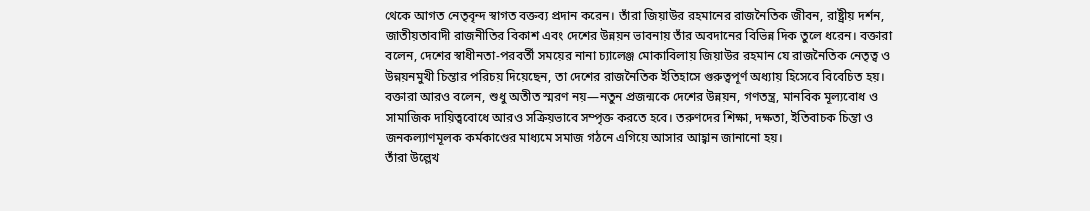থেকে আগত নেতৃবৃন্দ স্বাগত বক্তব্য প্রদান করেন। তাঁরা জিয়াউর রহমানের রাজনৈতিক জীবন, রাষ্ট্রীয় দর্শন, জাতীয়তাবাদী রাজনীতির বিকাশ এবং দেশের উন্নয়ন ভাবনায় তাঁর অবদানের বিভিন্ন দিক তুলে ধরেন। বক্তারা বলেন, দেশের স্বাধীনতা-পরবর্তী সময়ের নানা চ্যালেঞ্জ মোকাবিলায় জিয়াউর রহমান যে রাজনৈতিক নেতৃত্ব ও উন্নয়নমুখী চিন্তার পরিচয় দিয়েছেন, তা দেশের রাজনৈতিক ইতিহাসে গুরুত্বপূর্ণ অধ্যায় হিসেবে বিবেচিত হয়।
বক্তারা আরও বলেন, শুধু অতীত স্মরণ নয়—নতুন প্রজন্মকে দেশের উন্নয়ন, গণতন্ত্র, মানবিক মূল্যবোধ ও সামাজিক দায়িত্ববোধে আরও সক্রিয়ভাবে সম্পৃক্ত করতে হবে। তরুণদের শিক্ষা, দক্ষতা, ইতিবাচক চিন্তা ও জনকল্যাণমূলক কর্মকাণ্ডের মাধ্যমে সমাজ গঠনে এগিয়ে আসার আহ্বান জানানো হয়।
তাঁরা উল্লেখ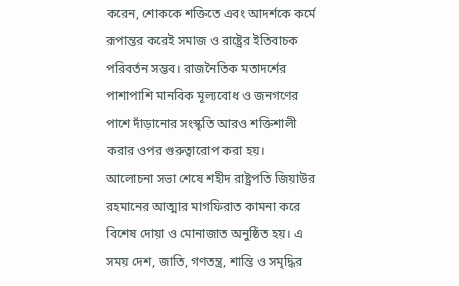করেন, শোককে শক্তিতে এবং আদর্শকে কর্মে রূপান্তর করেই সমাজ ও রাষ্ট্রের ইতিবাচক পরিবর্তন সম্ভব। রাজনৈতিক মতাদর্শের পাশাপাশি মানবিক মূল্যবোধ ও জনগণের পাশে দাঁড়ানোর সংস্কৃতি আরও শক্তিশালী করার ওপর গুরুত্বারোপ করা হয়।
আলোচনা সভা শেষে শহীদ রাষ্ট্রপতি জিয়াউর রহমানের আত্মার মাগফিরাত কামনা করে বিশেষ দোয়া ও মোনাজাত অনুষ্ঠিত হয়। এ সময় দেশ, জাতি, গণতন্ত্র, শান্তি ও সমৃদ্ধির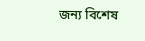জন্য বিশেষ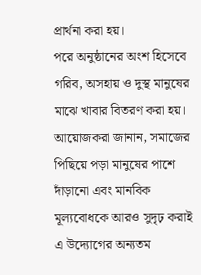প্রার্থনা করা হয়।
পরে অনুষ্ঠানের অংশ হিসেবে গরিব, অসহায় ও দুস্থ মানুষের মাঝে খাবার বিতরণ করা হয়। আয়োজকরা জানান, সমাজের পিছিয়ে পড়া মানুষের পাশে দাঁড়ানো এবং মানবিক মূল্যবোধকে আরও সুদৃঢ় করাই এ উদ্যোগের অন্যতম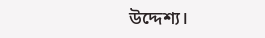উদ্দেশ্য।